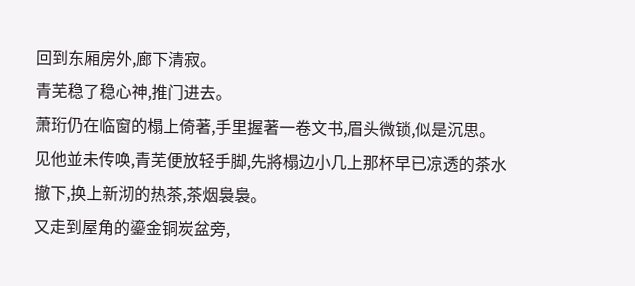回到东厢房外,廊下清寂。
青芜稳了稳心神,推门进去。
萧珩仍在临窗的榻上倚著,手里握著一卷文书,眉头微锁,似是沉思。
见他並未传唤,青芜便放轻手脚,先將榻边小几上那杯早已凉透的茶水撤下,换上新沏的热茶,茶烟裊裊。
又走到屋角的鎏金铜炭盆旁,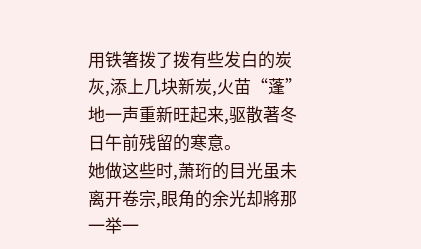用铁箸拨了拨有些发白的炭灰,添上几块新炭,火苗“蓬”地一声重新旺起来,驱散著冬日午前残留的寒意。
她做这些时,萧珩的目光虽未离开卷宗,眼角的余光却將那一举一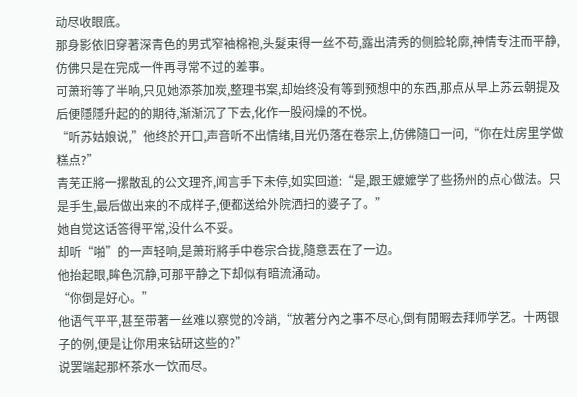动尽收眼底。
那身影依旧穿著深青色的男式窄袖棉袍,头髮束得一丝不苟,露出清秀的侧脸轮廓,神情专注而平静,仿佛只是在完成一件再寻常不过的差事。
可萧珩等了半晌,只见她添茶加炭,整理书案,却始终没有等到预想中的东西,那点从早上苏云朝提及后便隱隱升起的的期待,渐渐沉了下去,化作一股闷燥的不悦。
“听苏姑娘说,”他终於开口,声音听不出情绪,目光仍落在卷宗上,仿佛隨口一问,“你在灶房里学做糕点?”
青芜正將一摞散乱的公文理齐,闻言手下未停,如实回道:“是,跟王嬤嬤学了些扬州的点心做法。只是手生,最后做出来的不成样子,便都送给外院洒扫的婆子了。”
她自觉这话答得平常,没什么不妥。
却听“啪”的一声轻响,是萧珩將手中卷宗合拢,隨意丟在了一边。
他抬起眼,眸色沉静,可那平静之下却似有暗流涌动。
“你倒是好心。”
他语气平平,甚至带著一丝难以察觉的冷誚,“放著分內之事不尽心,倒有閒暇去拜师学艺。十两银子的例,便是让你用来钻研这些的?”
说罢端起那杯茶水一饮而尽。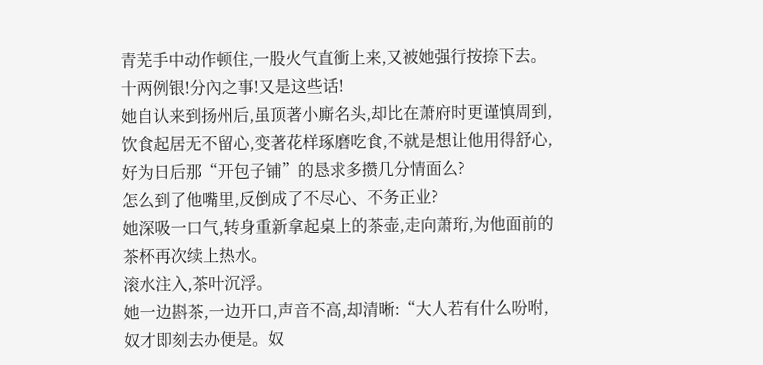青芜手中动作顿住,一股火气直衝上来,又被她强行按捺下去。
十两例银!分內之事!又是这些话!
她自认来到扬州后,虽顶著小廝名头,却比在萧府时更谨慎周到,饮食起居无不留心,变著花样琢磨吃食,不就是想让他用得舒心,好为日后那“开包子铺”的恳求多攒几分情面么?
怎么到了他嘴里,反倒成了不尽心、不务正业?
她深吸一口气,转身重新拿起桌上的茶壶,走向萧珩,为他面前的茶杯再次续上热水。
滚水注入,茶叶沉浮。
她一边斟茶,一边开口,声音不高,却清晰:“大人若有什么吩咐,奴才即刻去办便是。奴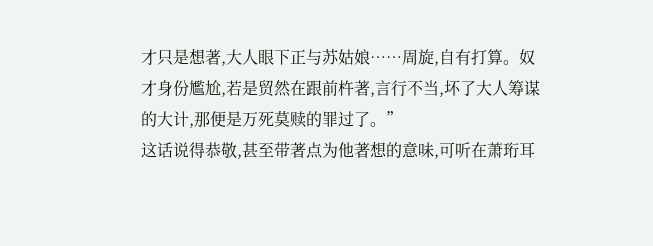才只是想著,大人眼下正与苏姑娘……周旋,自有打算。奴才身份尷尬,若是贸然在跟前杵著,言行不当,坏了大人筹谋的大计,那便是万死莫赎的罪过了。”
这话说得恭敬,甚至带著点为他著想的意味,可听在萧珩耳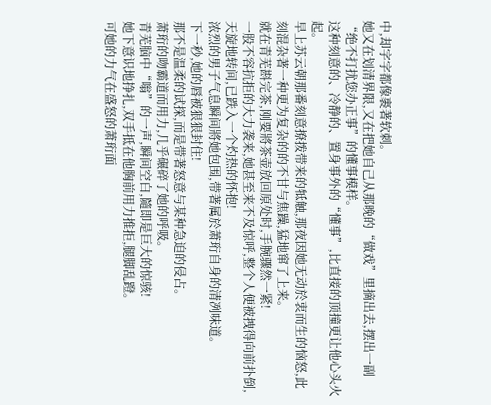中,却字字都像裹著软刺。
她又在划清界限,又在把她自己从那晚的“做戏”里摘出去,摆出一副“绝不打扰您办正事”的懂事模样。
这种刻意的、冷静的、置身事外的“懂事”,比直接的顶撞更让他心头火起。
早上苏云朝那番刻意撩拨带来的牴触,那夜因她无动於衷而生的恼怒,此刻混杂著一种更为复杂的的不甘与焦躁,猛地窜了上来。
就在青芜斟完茶,刚要將茶壶放回原处时,手腕骤然一紧!
一股不容抗拒的大力袭来,她甚至来不及惊呼,整个人便被拽得向前扑倒,天旋地转间,已跌入一个灼热的怀抱!
浓烈的男子气息瞬间將她包围,带著属於萧珩自身的清冽味道。
下一秒,她的唇被狠狠封住!
那不是温柔的试探,而是带著怒意与某种急迫的侵占。
萧珩的吻霸道而用力,几乎碾碎了她的呼吸。
青芜脑中“嗡”的一声,瞬间空白,隨即是巨大的惊骇!
她下意识地挣扎,双手抵在他胸前用力推拒,腿脚乱蹬。
可她的力气在盛怒的萧珩面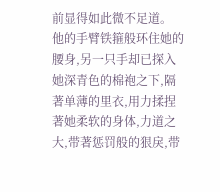前显得如此微不足道。
他的手臂铁箍般环住她的腰身,另一只手却已探入她深青色的棉袍之下,隔著单薄的里衣,用力揉捏著她柔软的身体,力道之大,带著惩罚般的狠戾,带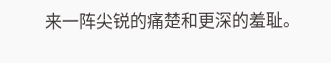来一阵尖锐的痛楚和更深的羞耻。